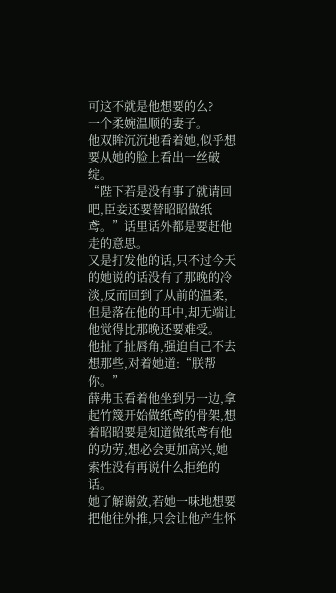可这不就是他想要的么?
一个柔婉温顺的妻子。
他双眸沉沉地看着她,似乎想要从她的脸上看出一丝破绽。
“陛下若是没有事了就请回吧,臣妾还要替昭昭做纸鸢。”话里话外都是要赶他走的意思。
又是打发他的话,只不过今天的她说的话没有了那晚的冷淡,反而回到了从前的温柔,但是落在他的耳中,却无端让他觉得比那晚还要难受。
他扯了扯唇角,强迫自己不去想那些,对着她道:“朕帮你。”
薛弗玉看着他坐到另一边,拿起竹篾开始做纸鸢的骨架,想着昭昭要是知道做纸鸢有他的功劳,想必会更加高兴,她索性没有再说什么拒绝的话。
她了解谢敛,若她一味地想要把他往外推,只会让他产生怀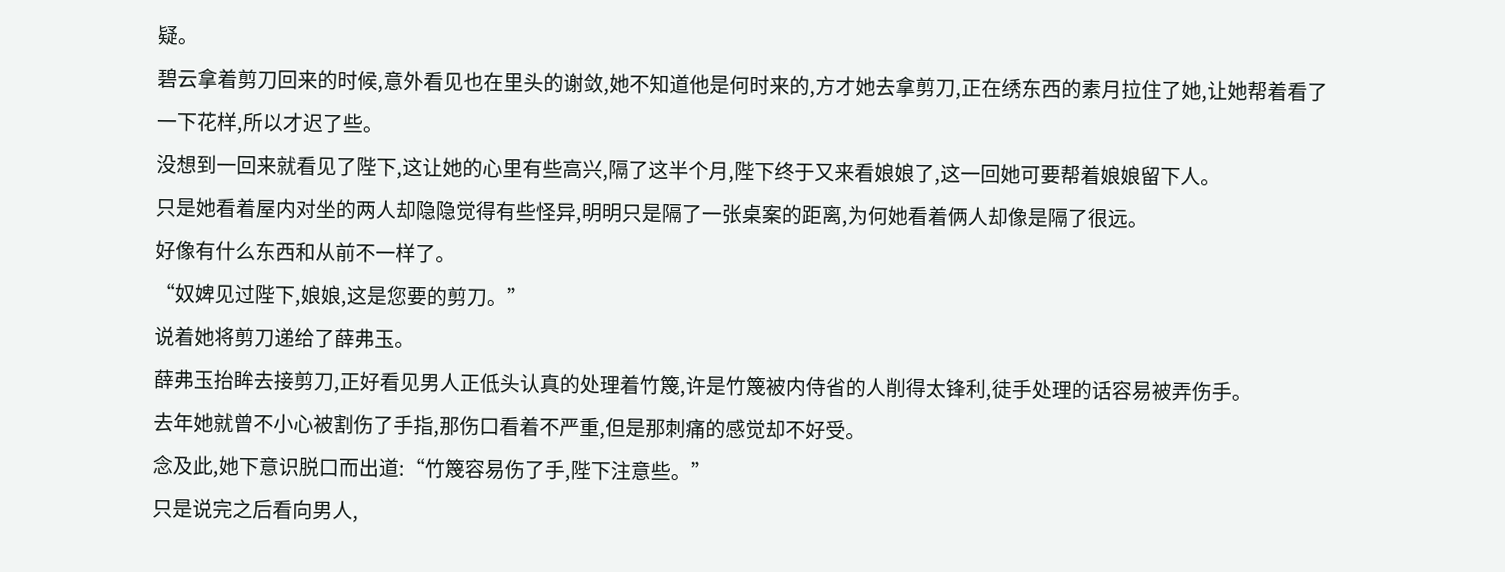疑。
碧云拿着剪刀回来的时候,意外看见也在里头的谢敛,她不知道他是何时来的,方才她去拿剪刀,正在绣东西的素月拉住了她,让她帮着看了一下花样,所以才迟了些。
没想到一回来就看见了陛下,这让她的心里有些高兴,隔了这半个月,陛下终于又来看娘娘了,这一回她可要帮着娘娘留下人。
只是她看着屋内对坐的两人却隐隐觉得有些怪异,明明只是隔了一张桌案的距离,为何她看着俩人却像是隔了很远。
好像有什么东西和从前不一样了。
“奴婢见过陛下,娘娘,这是您要的剪刀。”
说着她将剪刀递给了薛弗玉。
薛弗玉抬眸去接剪刀,正好看见男人正低头认真的处理着竹篾,许是竹篾被内侍省的人削得太锋利,徒手处理的话容易被弄伤手。
去年她就曾不小心被割伤了手指,那伤口看着不严重,但是那刺痛的感觉却不好受。
念及此,她下意识脱口而出道:“竹篾容易伤了手,陛下注意些。”
只是说完之后看向男人,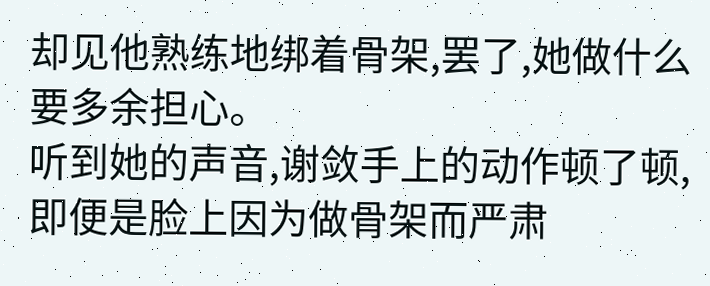却见他熟练地绑着骨架,罢了,她做什么要多余担心。
听到她的声音,谢敛手上的动作顿了顿,即便是脸上因为做骨架而严肃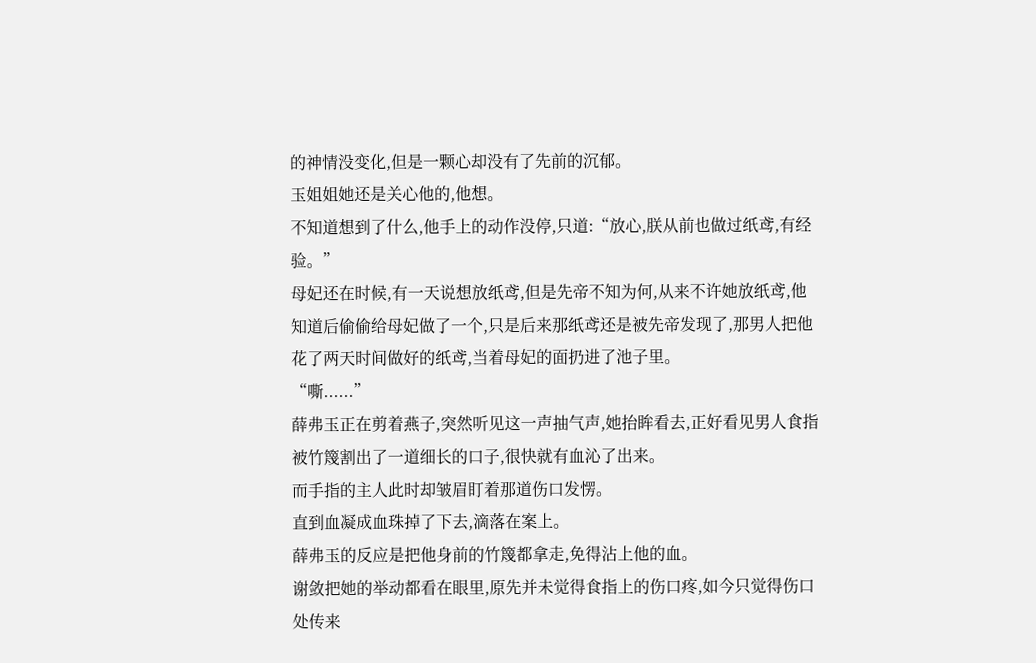的神情没变化,但是一颗心却没有了先前的沉郁。
玉姐姐她还是关心他的,他想。
不知道想到了什么,他手上的动作没停,只道:“放心,朕从前也做过纸鸢,有经验。”
母妃还在时候,有一天说想放纸鸢,但是先帝不知为何,从来不许她放纸鸢,他知道后偷偷给母妃做了一个,只是后来那纸鸢还是被先帝发现了,那男人把他花了两天时间做好的纸鸢,当着母妃的面扔进了池子里。
“嘶......”
薛弗玉正在剪着燕子,突然听见这一声抽气声,她抬眸看去,正好看见男人食指被竹篾割出了一道细长的口子,很快就有血沁了出来。
而手指的主人此时却皱眉盯着那道伤口发愣。
直到血凝成血珠掉了下去,滴落在案上。
薛弗玉的反应是把他身前的竹篾都拿走,免得沾上他的血。
谢敛把她的举动都看在眼里,原先并未觉得食指上的伤口疼,如今只觉得伤口处传来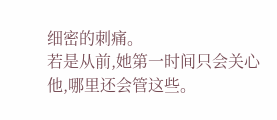细密的刺痛。
若是从前,她第一时间只会关心他,哪里还会管这些。